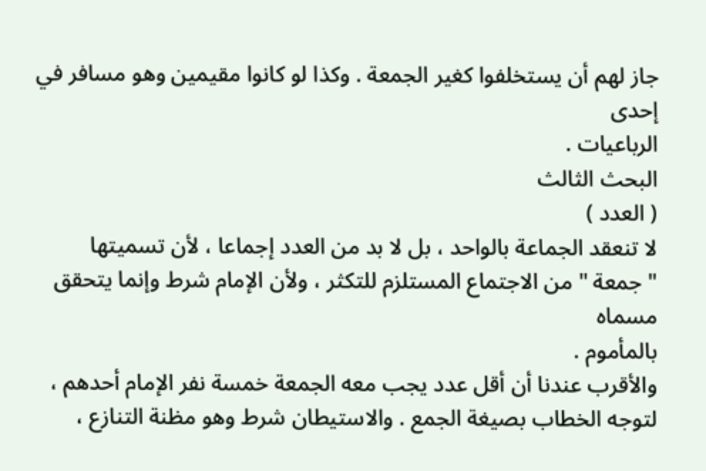جاز لهم أن يستخلفوا كغير الجمعة . وكذا لو كانوا مقيمين وهو مسافر في إحدى
الرباعيات .
البحث الثالث
( العدد )
لا تنعقد الجماعة بالواحد ، بل لا بد من العدد إجماعا ، لأن تسميتها
" جمعة " من الاجتماع المستلزم للتكثر ، ولأن الإمام شرط وإنما يتحقق مسماه
بالمأموم .
والأقرب عندنا أن أقل عدد يجب معه الجمعة خمسة نفر الإمام أحدهم ،
لتوجه الخطاب بصيغة الجمع . والاستيطان شرط وهو مظنة التنازع ،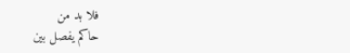فلا بد من
حاكم يفصل بين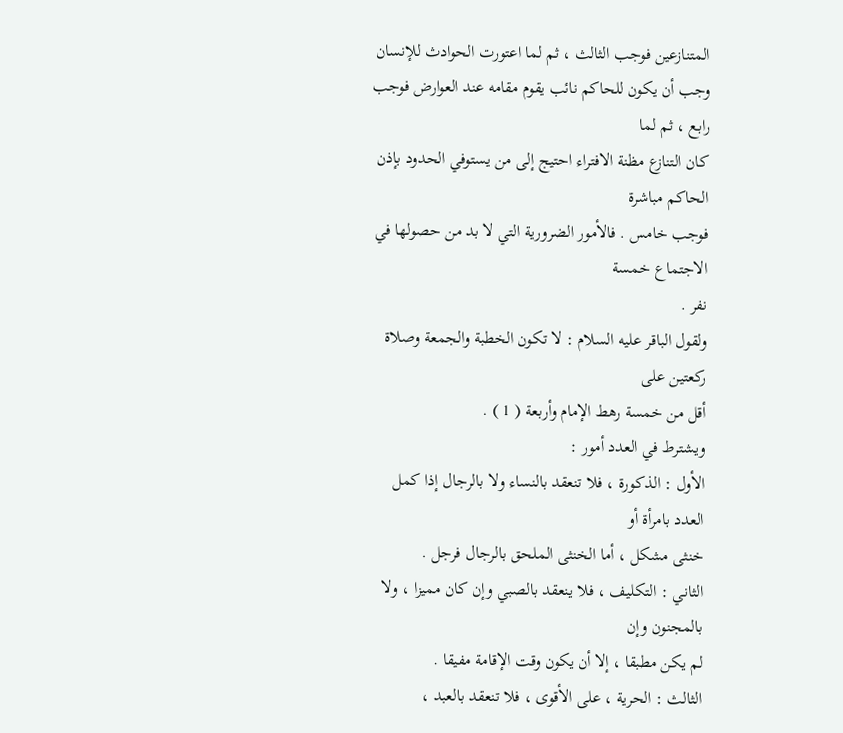المتنازعين فوجب الثالث ، ثم لما اعتورت الحوادث للإنسان
وجب أن يكون للحاكم نائب يقوم مقامه عند العوارض فوجب رابع ، ثم لما
كان التنازع مظنة الافتراء احتيج إلى من يستوفي الحدود بإذن الحاكم مباشرة
فوجب خامس . فالأمور الضرورية التي لا بد من حصولها في الاجتماع خمسة
نفر .
ولقول الباقر عليه السلام : لا تكون الخطبة والجمعة وصلاة ركعتين على
أقل من خمسة رهط الإمام وأربعة ( 1 ) .
ويشترط في العدد أمور :
الأول : الذكورة ، فلا تنعقد بالنساء ولا بالرجال إذا كمل العدد بامرأة أو
خنثى مشكل ، أما الخنثى الملحق بالرجال فرجل .
الثاني : التكليف ، فلا ينعقد بالصبي وإن كان مميزا ، ولا بالمجنون وإن
لم يكن مطبقا ، إلا أن يكون وقت الإقامة مفيقا .
الثالث : الحرية ، على الأقوى ، فلا تنعقد بالعبد ،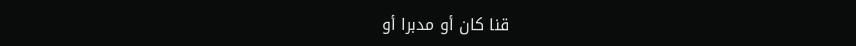قنا كان أو مدبرا أو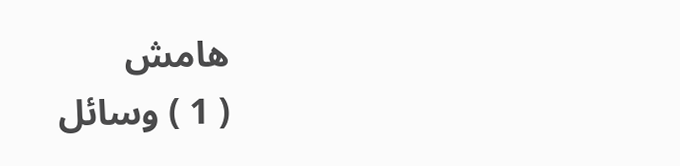هامش
( 1 ) وسائل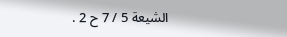الشيعة 5 / 7 ح 2 .